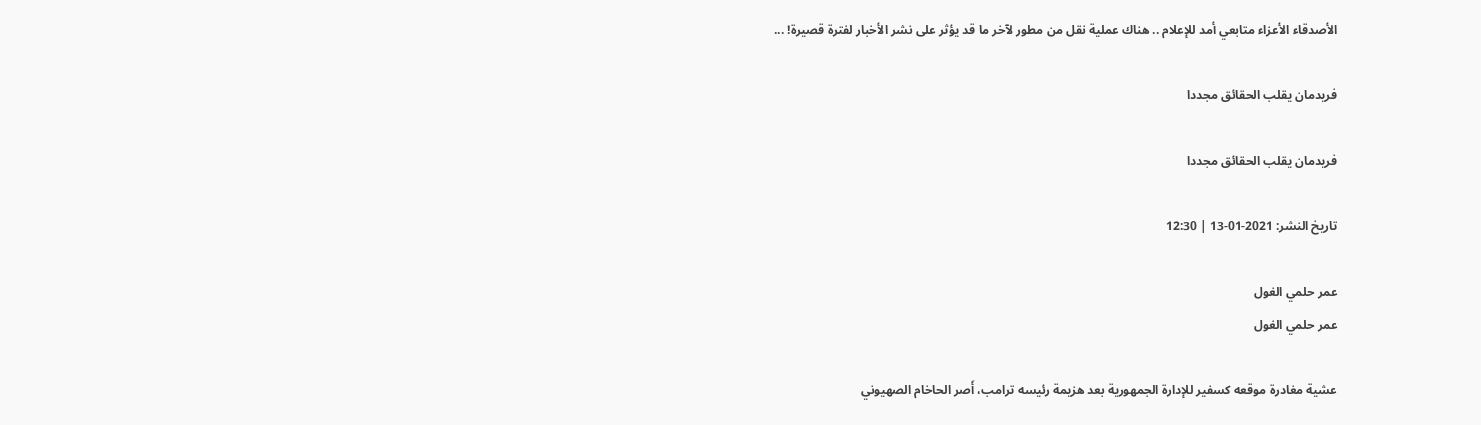الأصدقاء الأعزاء متابعي أمد للإعلام .. هناك عملية نقل من مطور لآخر ما قد يؤثر على نشر الأخبار لفترة قصيرة! ...

فريدمان يقلب الحقائق مجددا

فريدمان يقلب الحقائق مجددا

تاريخ النشر: 2021-01-13 | 12:30

عمر حلمي الغول
عمر حلمي الغول

عشية مغادرة موقعه كسفير للإدارة الجمهورية بعد هزيمة رئيسه ترامب، أَصر الحاخام الصهيوني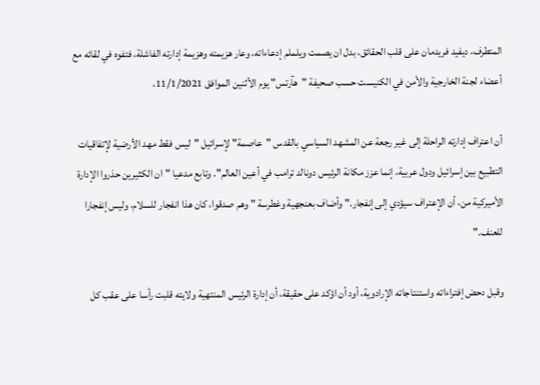المتطرف، ديفيد فريدمان على قلب الحقائق، بدل ان يصمت ويلملم إدعاءاته، وعار هزيمته وهزيمة إدارته الفاشلة، فتفوه في لقائه مع أعضاء لجنة الخارجية والأمن في الكنيست حسب صحيفة "هآرتس" يوم الأثنين الموافق 11/1/2021،

أن اعتراف إدارته الراحلة إلى غير رجعة عن المشهد السياسي بالقدس "عاصمة" لإسرائيل "ليس فقط مهد الأرضية لإتفاقيات التطبيع بين إسرائيل ودول عربية، إنما عزز مكانة الرئيس دونالد ترامب في أعين العالم". وتابع مدعيا "ان الكثيرين حذروا الإدارة الأميركية من، أن الإعتراف سيؤدي إلى إنفجار." وأضاف بعنجهية وغطرسة " وهم صدقوا، كان هذا انفجار للسلام، وليس إنفجارا للعنف."

وقبل دحض إفتراءاته واستنتاجاته الإرادوية، أود أن اؤكد على حقيقة، أن إدارة الرئيس المنتهية ولايته قلبت رأسا على عقب كل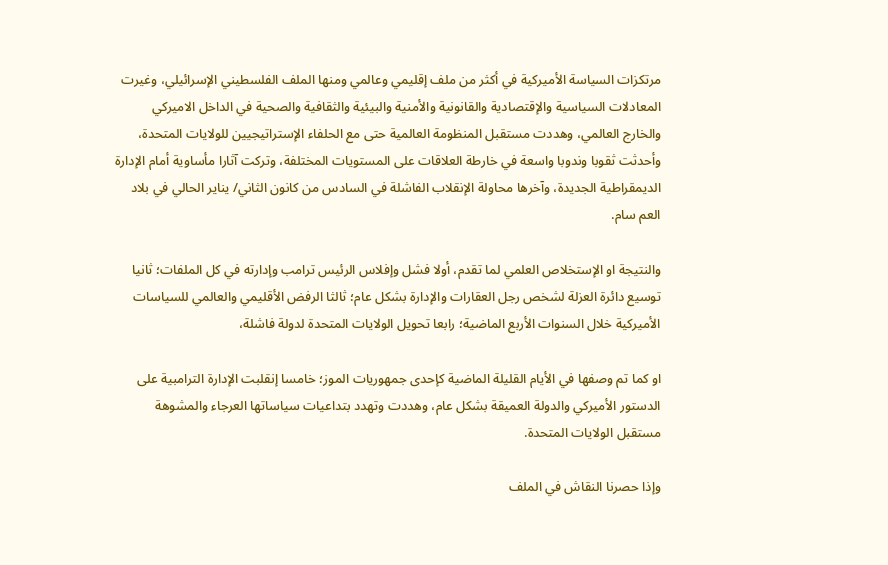مرتكزات السياسة الأميركية في أكثر من ملف إقليمي وعالمي ومنها الملف الفلسطيني الإسرائيلي، وغيرت المعادلات السياسية والإقتصادية والقانونية والأمنية والبيئية والثقافية والصحية في الداخل الاميركي والخارج العالمي، وهددت مستقبل المنظومة العالمية حتى مع الحلفاء الإستراتيجيين للولايات المتحدة، وأحدثت ثقوبا وندوبا واسعة في خارطة العلاقات على المستويات المختلفة، وتركت آثارا مأساوية أمام الإدارة الديمقراطية الجديدة، وآخرها محاولة الإنقلاب الفاشلة في السادس من كانون الثاني/ يناير الحالي في بلاد العم سام.

والنتيجة او الإستخلاص العلمي لما تقدم، أولا فشل وإفلاس الرئيس ترامب وإدارته في كل الملفات؛ ثانيا توسيع دائرة العزلة لشخص رجل العقارات والإدارة بشكل عام؛ ثالثا الرفض الأقليمي والعالمي للسياسات الأميركية خلال السنوات الأربع الماضية؛ رابعا تحويل الولايات المتحدة لدولة فاشلة،

او كما تم وصفها في الأيام القليلة الماضية كإحدى جمهوريات الموز؛ خامسا إنقلبت الإدارة الترامبية على الدستور الأميركي والدولة العميقة بشكل عام، وهددت وتهدد بتداعيات سياساتها العرجاء والمشوهة مستقبل الولايات المتحدة.

وإذا حصرنا النقاش في الملف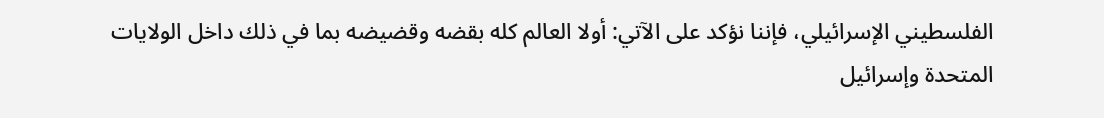الفلسطيني الإسرائيلي، فإننا نؤكد على الآتي: أولا العالم كله بقضه وقضيضه بما في ذلك داخل الولايات المتحدة وإسرائيل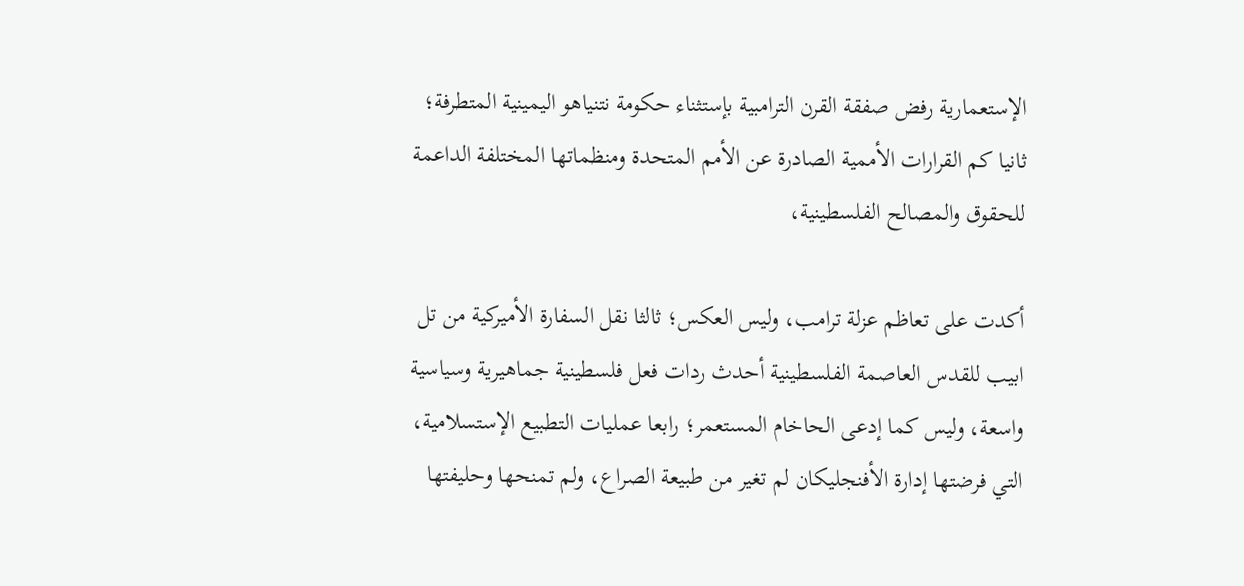الإستعمارية رفض صفقة القرن الترامبية بإستثناء حكومة نتنياهو اليمينية المتطرفة؛ ثانيا كم القرارات الأممية الصادرة عن الأمم المتحدة ومنظماتها المختلفة الداعمة للحقوق والمصالح الفلسطينية،

أكدت على تعاظم عزلة ترامب، وليس العكس؛ ثالثا نقل السفارة الأميركية من تل ابيب للقدس العاصمة الفلسطينية أحدث ردات فعل فلسطينية جماهيرية وسياسية واسعة، وليس كما إدعى الحاخام المستعمر؛ رابعا عمليات التطبيع الإستسلامية، التي فرضتها إدارة الأفنجليكان لم تغير من طبيعة الصراع، ولم تمنحها وحليفتها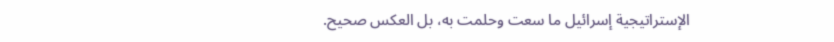الإستراتيجية إسرائيل ما سعت وحلمت به، بل العكس صحيح.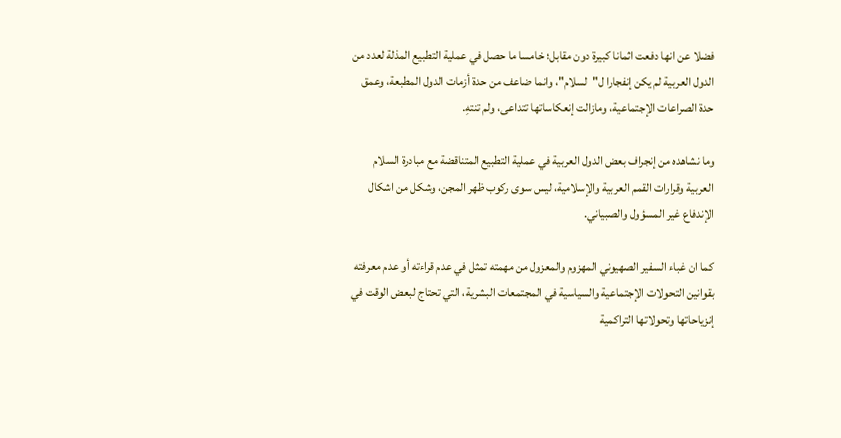فضلا عن انها دفعت اثمانا كبيرة دون مقابل؛ خامسا ما حصل في عملية التطبيع المذلة لعدد من الدول العربية لم يكن إنفجارا ل"لسلام"، وانما ضاعف من حدة أزمات الدول المطبعة، وعمق حدة الصراعات الإجتماعية، ومازالت إنعكاساتها تتداعى، ولم تنتهِ.

وما نشاهده من إنجراف بعض الدول العربية في عملية التطبيع المتناقضة مع مبادرة السلام العربية وقرارات القمم العربية والإسلامية، ليس سوى ركوب ظهر المجن، وشكل من اشكال الإندفاع غير المسؤول والصبياني.

كما ان غباء السفير الصهيوني المهزوم والمعزول من مهمته تمثل في عدم قراءته أو عدم معرفته بقوانين التحولات الإجتماعية والسياسية في المجتمعات البشرية، التي تحتاج لبعض الوقت في إنزياحاتها وتحولاتها التراكمية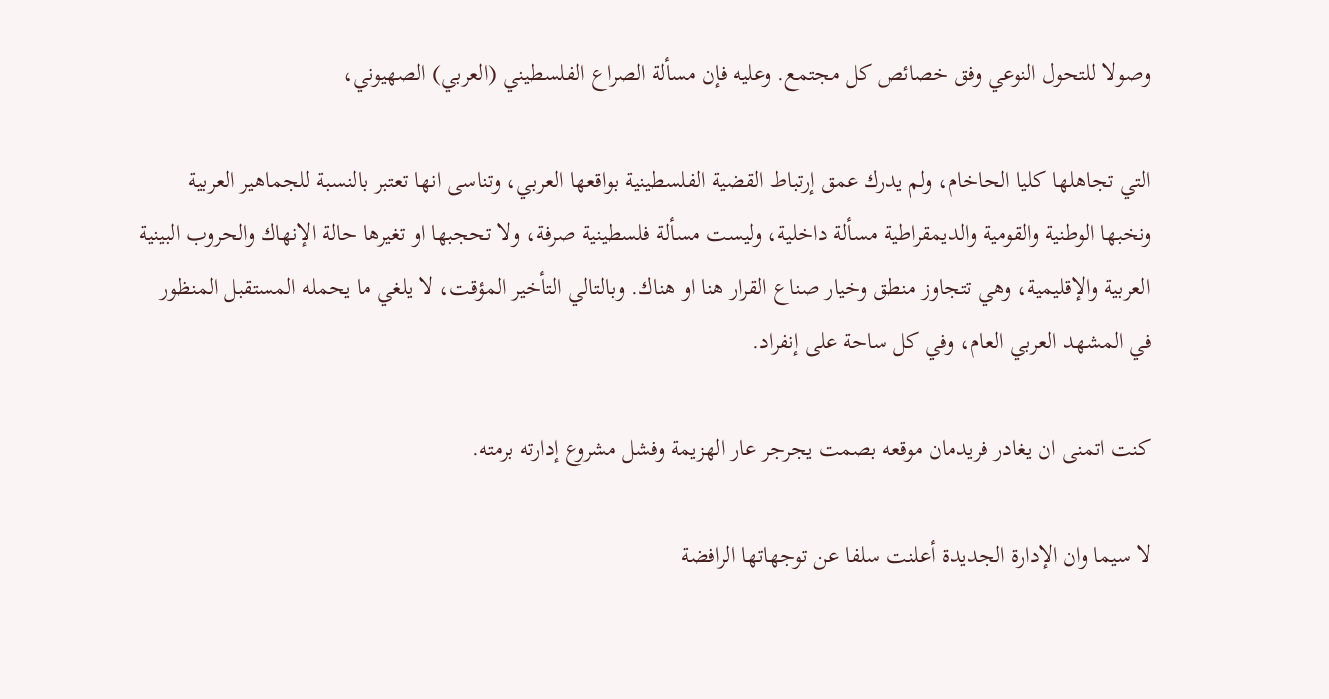وصولا للتحول النوعي وفق خصائص كل مجتمع. وعليه فإن مسألة الصراع الفلسطيني (العربي) الصهيوني،

التي تجاهلها كليا الحاخام، ولم يدرك عمق إرتباط القضية الفلسطينية بواقعها العربي، وتناسى انها تعتبر بالنسبة للجماهير العربية ونخبها الوطنية والقومية والديمقراطية مسألة داخلية، وليست مسألة فلسطينية صرفة، ولا تحجبها او تغيرها حالة الإنهاك والحروب البينية العربية والإقليمية، وهي تتجاوز منطق وخيار صناع القرار هنا او هناك. وبالتالي التأخير المؤقت، لا يلغي ما يحمله المستقبل المنظور في المشهد العربي العام، وفي كل ساحة على إنفراد.

كنت اتمنى ان يغادر فريدمان موقعه بصمت يجرجر عار الهزيمة وفشل مشروع إدارته برمته.

لا سيما وان الإدارة الجديدة أعلنت سلفا عن توجهاتها الرافضة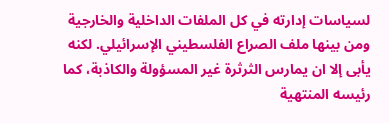لسياسات إدارته في كل الملفات الداخلية والخارجية ومن بينها ملف الصراع الفلسطيني الإسرائيلي. لكنه يأبى إلا ان يمارس الثرثرة غير المسؤولة والكاذبة، كما رئيسه المنتهية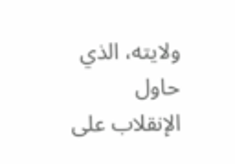ولايته، الذي حاول الإنقلاب على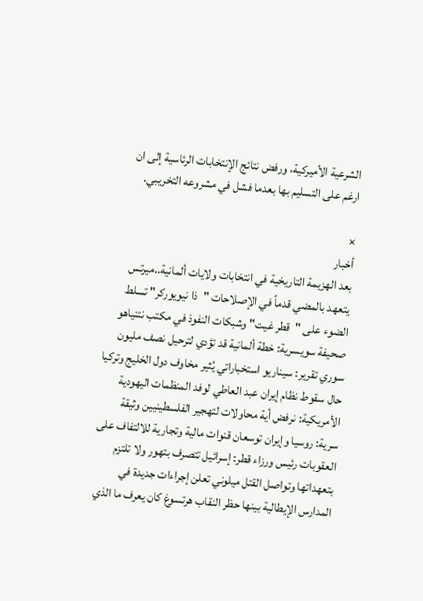الشرعية الأميركية، ورفض نتائج الإنتخابات الرئاسية إلى ان ارغم على التسليم بها بعدما فشل في مشروعه التخريبي.

×
أخبار
بعد الهزيمة التاريخية في انتخابات ولايات ألمانية..ميرتس يتعهد بالمضي قدماً في الإصلاحات "ذا نيويوركر" تسلط الضوء على "قطر غيت" وشبكات النفوذ في مكتب نتنياهو صحيفة سويسرية: خطة ألمانية قد تؤدي لترحيل نصف مليون سوري تقرير: سيناريو استخباراتي يُثير مخاوف دول الخليج وتركيا حال سقوط نظام إيران عبد العاطي لوفد المنظمات اليهودية الأمريكية: نرفض أية محاولات لتهجير الفلسطينيين وثيقة سرية: روسيا وإيران توسعان قنوات مالية وتجارية للالتفاف على العقوبات رئيس ورزاء قطر: إسرائيل تتصرف بتهور ولا تلتزم بتعهداتها وتواصل القتل ميلوني تعلن إجراءات جديدة في المدارس الإيطالية بينها حظر النقاب هرتسوغ كان يعرف ما الذي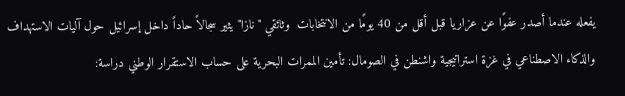يفعله عندما أصدر عفوًا عن عزاريا قبل أقل من 40 يومًا من الانتخابات  وثائقي "نازا" يثير سجالاً حاداً داخل إسرائيل حول آليات الاستهداف والذكاء الاصطناعي في غزة استراتيجية واشنطن في الصومال: تأمين الممرات البحرية على حساب الاستقرار الوطني دراسة: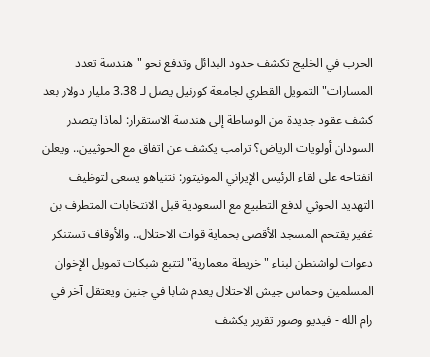الحرب في الخليج تكشف حدود البدائل وتدفع نحو "هندسة تعدد المسارات" التمويل القطري لجامعة كورنيل يصل لـ 3.38 مليار دولار بعد كشف عقود جديدة من الوساطة إلى هندسة الاستقرار: لماذا يتصدر السودان أولويات الرياض؟ ترامب يكشف عن اتفاق مع الحوثيين.. ويعلن انفتاحه على لقاء الرئيس الإيراني المونيتور: نتنياهو يسعى لتوظيف التهديد الحوثي لدفع التطبيع مع السعودية قبل الانتخابات المتطرف بن غفير يقتحم المسجد الأقصى بحماية قوات الاحتلال.. والأوقاف تستنكر دعوات لواشنطن لبناء "خريطة معمارية" لتتبع شبكات تمويل الإخوان المسلمين وحماس جيش الاحتلال يعدم شابا في جنين ويعتقل آخر في رام الله - فيديو وصور تقرير يكشف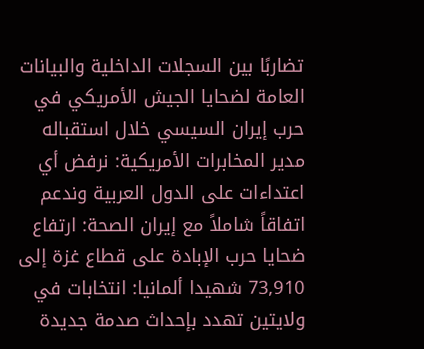تضاربًا بين السجلات الداخلية والبيانات العامة لضحايا الجيش الأمريكي في حرب إيران السيسي خلال استقباله مدير المخابرات الأمريكية: نرفض أي اعتداءات على الدول العربية وندعم اتفاقاً شاملاً مع إيران الصحة: ارتفاع ضحايا حرب الإبادة على قطاع غزة إلى 73,910 شهيدا ألمانيا: انتخابات في ولايتين تهدد بإحداث صدمة جديدة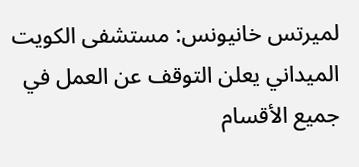لميرتس خانيونس: مستشفى الكويت الميداني يعلن التوقف عن العمل في جميع الأقسام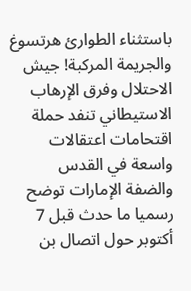باستثناء الطوارئ هرتسوغ والجريمة المركبة! جيش الاحتلال وفرق الإرهاب الاستيطاني تنفد حملة اقتحامات اعتقالات واسعة في القدس والضفة الإمارات توضح رسميا ما حدث قبل 7 أكتوبر حول اتصال بن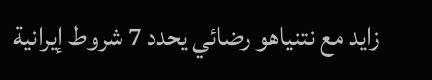زايد مع نتنياهو رضائي يحدد 7 شروط إيرانية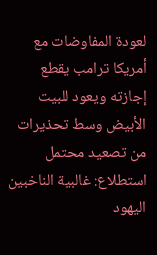لعودة المفاوضات مع أمريكا ترامب يقطع إجازته ويعود للبيت الأبيض وسط تحذيرات من تصعيد محتمل استطلاع: غالبية الناخبين اليهود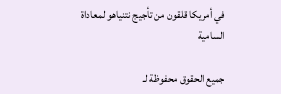في أمريكا قلقون من تأجيج نتنياهو لمعاداة السامية

جميع الحقوق محفوظة لـ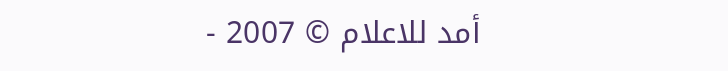أمد للاعلام © 2007 -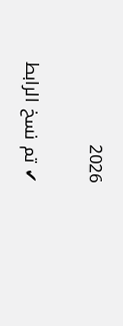2026

✔ تم نسخ الرابط